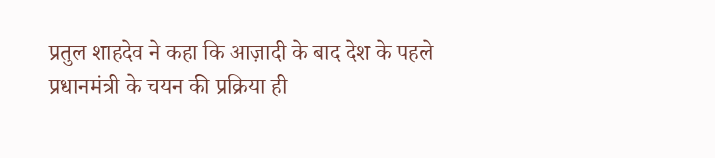प्रतुल शाहदेव ने कहा कि आज़ादी के बाद देश के पहले प्रधानमंत्री के चयन की प्रक्रिया ही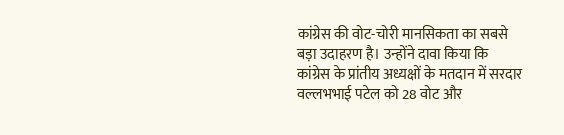कांग्रेस की वोट-चोरी मानसिकता का सबसे बड़ा उदाहरण है। उन्होंने दावा किया कि कांग्रेस के प्रांतीय अध्यक्षों के मतदान में सरदार वल्लभभाई पटेल को 28 वोट और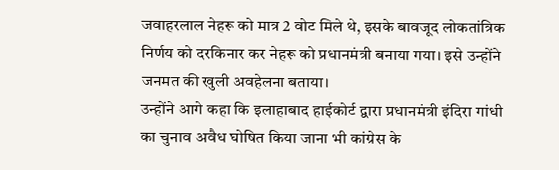जवाहरलाल नेहरू को मात्र 2 वोट मिले थे, इसके बावजूद लोकतांत्रिक निर्णय को दरकिनार कर नेहरू को प्रधानमंत्री बनाया गया। इसे उन्होंने जनमत की खुली अवहेलना बताया।
उन्होंने आगे कहा कि इलाहाबाद हाईकोर्ट द्वारा प्रधानमंत्री इंदिरा गांधी का चुनाव अवैध घोषित किया जाना भी कांग्रेस के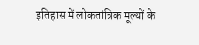इतिहास में लोकतांत्रिक मूल्यों के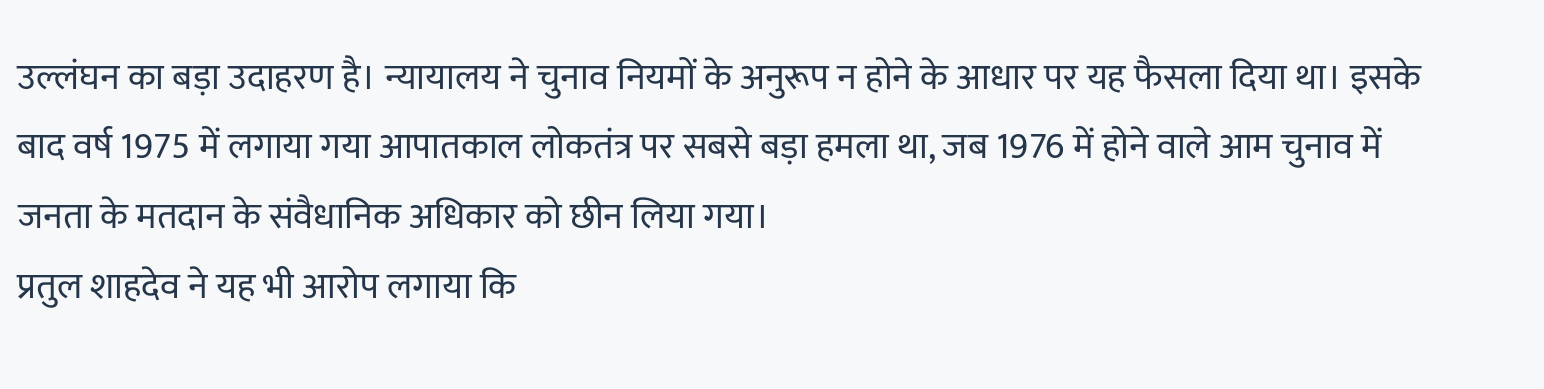उल्लंघन का बड़ा उदाहरण है। न्यायालय ने चुनाव नियमों के अनुरूप न होने के आधार पर यह फैसला दिया था। इसके बाद वर्ष 1975 में लगाया गया आपातकाल लोकतंत्र पर सबसे बड़ा हमला था, जब 1976 में होने वाले आम चुनाव में जनता के मतदान के संवैधानिक अधिकार को छीन लिया गया।
प्रतुल शाहदेव ने यह भी आरोप लगाया कि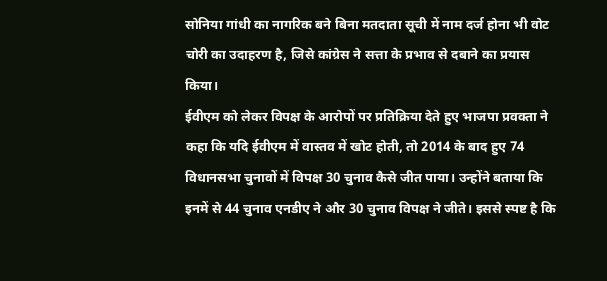सोनिया गांधी का नागरिक बने बिना मतदाता सूची में नाम दर्ज होना भी वोट चोरी का उदाहरण है, जिसे कांग्रेस ने सत्ता के प्रभाव से दबाने का प्रयास किया।
ईवीएम को लेकर विपक्ष के आरोपों पर प्रतिक्रिया देते हुए भाजपा प्रवक्ता ने कहा कि यदि ईवीएम में वास्तव में खोट होती, तो 2014 के बाद हुए 74 विधानसभा चुनावों में विपक्ष 30 चुनाव कैसे जीत पाया। उन्होंने बताया कि इनमें से 44 चुनाव एनडीए ने और 30 चुनाव विपक्ष ने जीते। इससे स्पष्ट है कि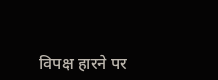विपक्ष हारने पर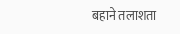बहाने तलाशता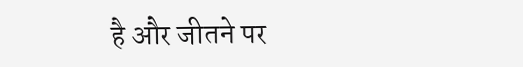है और जीतने पर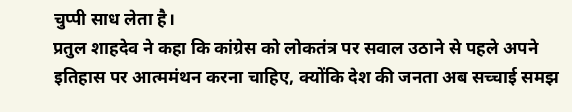चुप्पी साध लेता है।
प्रतुल शाहदेव ने कहा कि कांग्रेस को लोकतंत्र पर सवाल उठाने से पहले अपने इतिहास पर आत्ममंथन करना चाहिए, क्योंकि देश की जनता अब सच्चाई समझ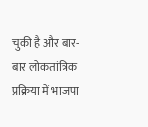चुकी है और बार-बार लोकतांत्रिक प्रक्रिया में भाजपा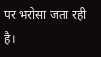पर भरोसा जता रही है।